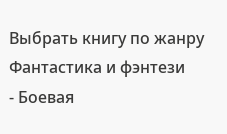Выбрать книгу по жанру
Фантастика и фэнтези
- Боевая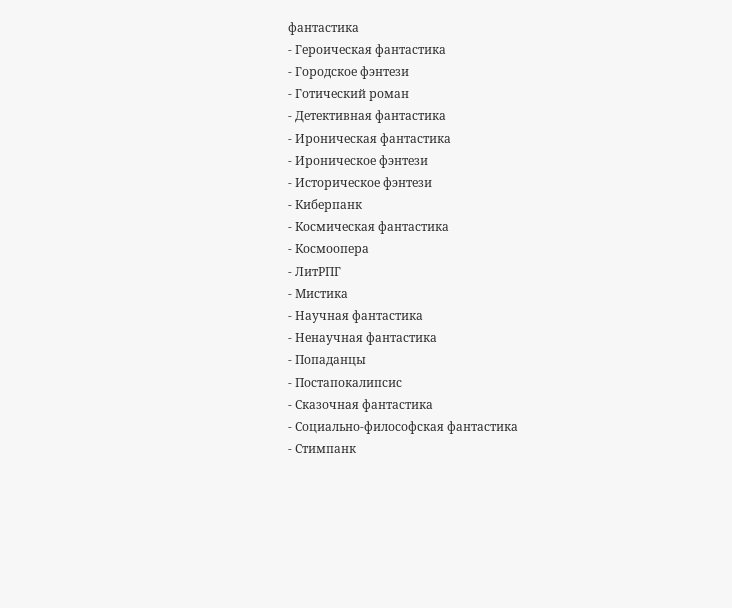фантастика
- Героическая фантастика
- Городское фэнтези
- Готический роман
- Детективная фантастика
- Ироническая фантастика
- Ироническое фэнтези
- Историческое фэнтези
- Киберпанк
- Космическая фантастика
- Космоопера
- ЛитРПГ
- Мистика
- Научная фантастика
- Ненаучная фантастика
- Попаданцы
- Постапокалипсис
- Сказочная фантастика
- Социально-философская фантастика
- Стимпанк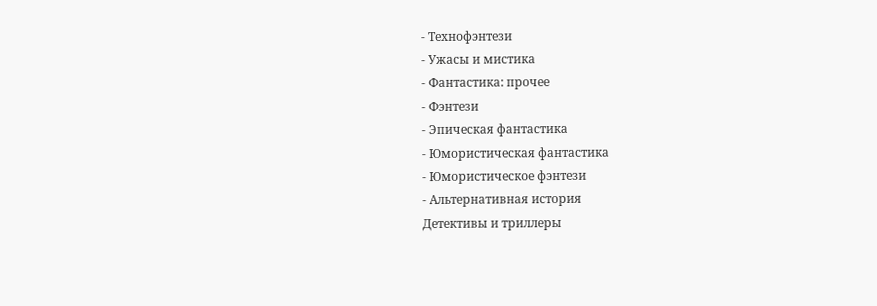- Технофэнтези
- Ужасы и мистика
- Фантастика: прочее
- Фэнтези
- Эпическая фантастика
- Юмористическая фантастика
- Юмористическое фэнтези
- Альтернативная история
Детективы и триллеры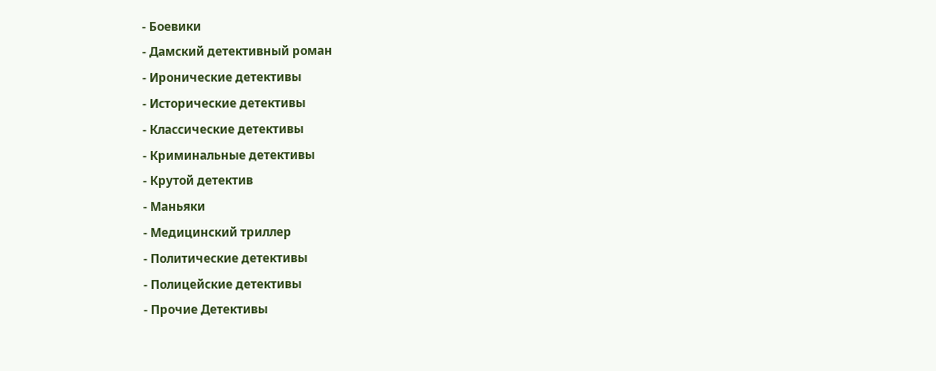- Боевики
- Дамский детективный роман
- Иронические детективы
- Исторические детективы
- Классические детективы
- Криминальные детективы
- Крутой детектив
- Маньяки
- Медицинский триллер
- Политические детективы
- Полицейские детективы
- Прочие Детективы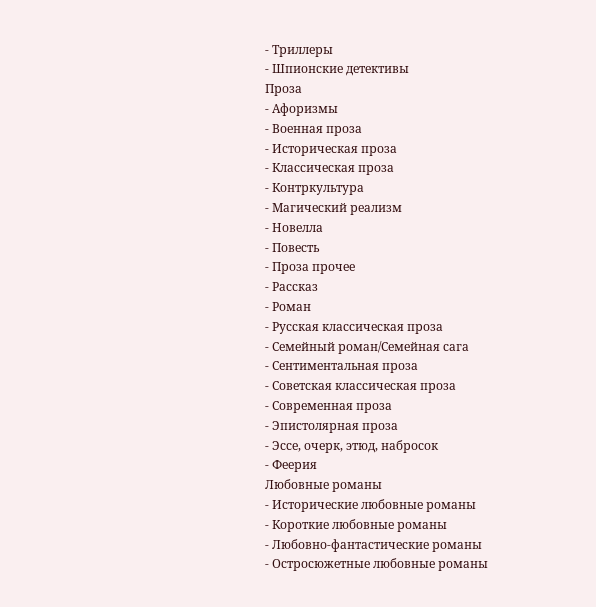- Триллеры
- Шпионские детективы
Проза
- Афоризмы
- Военная проза
- Историческая проза
- Классическая проза
- Контркультура
- Магический реализм
- Новелла
- Повесть
- Проза прочее
- Рассказ
- Роман
- Русская классическая проза
- Семейный роман/Семейная сага
- Сентиментальная проза
- Советская классическая проза
- Современная проза
- Эпистолярная проза
- Эссе, очерк, этюд, набросок
- Феерия
Любовные романы
- Исторические любовные романы
- Короткие любовные романы
- Любовно-фантастические романы
- Остросюжетные любовные романы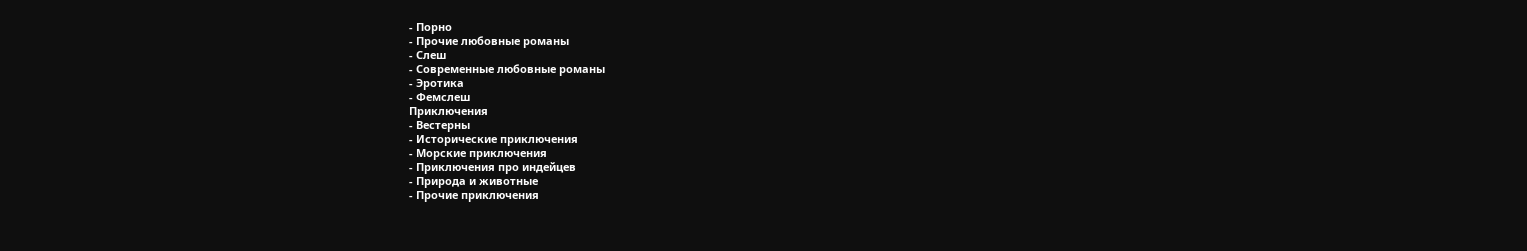- Порно
- Прочие любовные романы
- Слеш
- Современные любовные романы
- Эротика
- Фемслеш
Приключения
- Вестерны
- Исторические приключения
- Морские приключения
- Приключения про индейцев
- Природа и животные
- Прочие приключения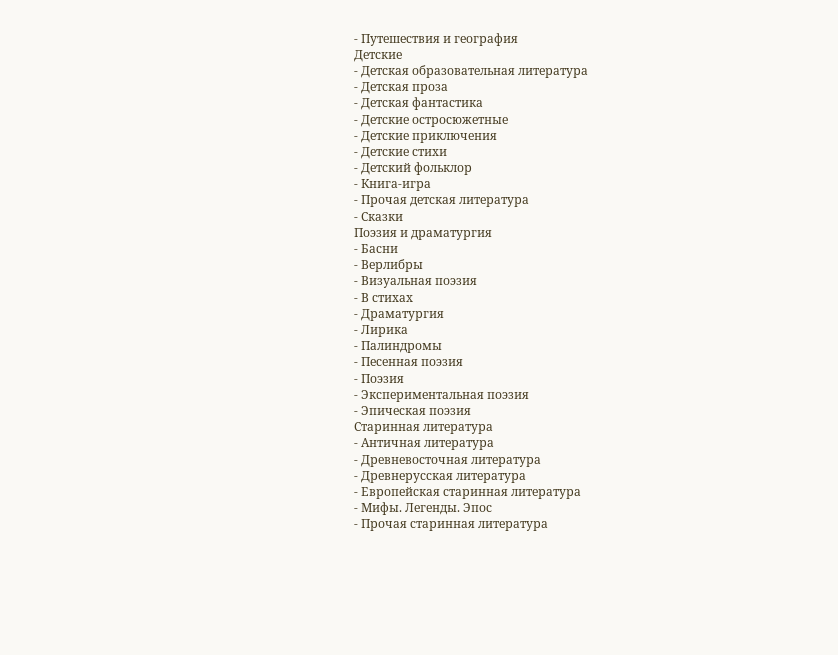- Путешествия и география
Детские
- Детская образовательная литература
- Детская проза
- Детская фантастика
- Детские остросюжетные
- Детские приключения
- Детские стихи
- Детский фольклор
- Книга-игра
- Прочая детская литература
- Сказки
Поэзия и драматургия
- Басни
- Верлибры
- Визуальная поэзия
- В стихах
- Драматургия
- Лирика
- Палиндромы
- Песенная поэзия
- Поэзия
- Экспериментальная поэзия
- Эпическая поэзия
Старинная литература
- Античная литература
- Древневосточная литература
- Древнерусская литература
- Европейская старинная литература
- Мифы. Легенды. Эпос
- Прочая старинная литература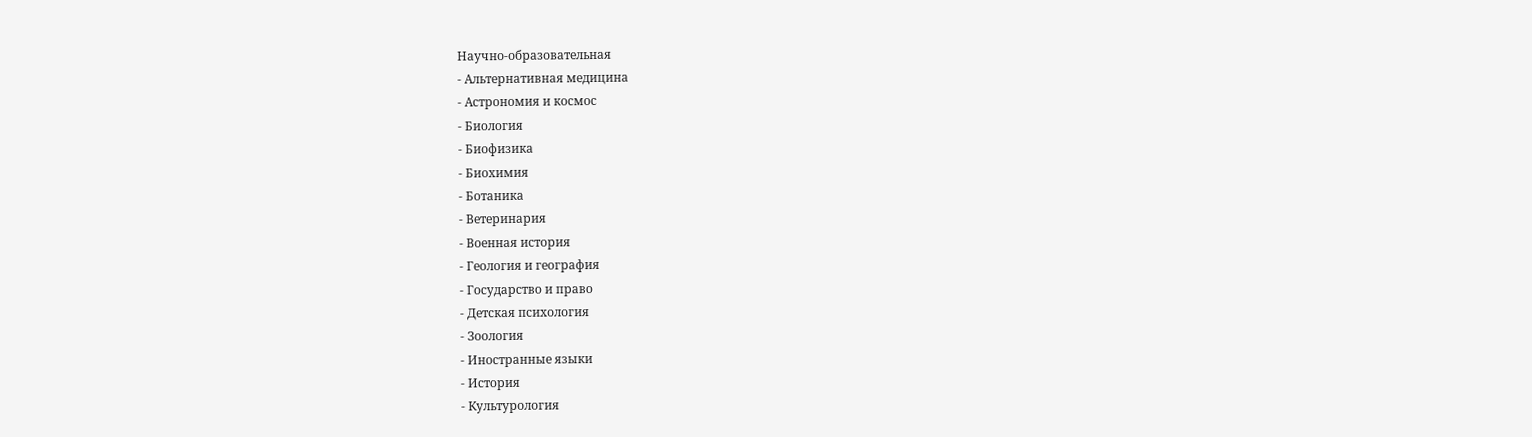Научно-образовательная
- Альтернативная медицина
- Астрономия и космос
- Биология
- Биофизика
- Биохимия
- Ботаника
- Ветеринария
- Военная история
- Геология и география
- Государство и право
- Детская психология
- Зоология
- Иностранные языки
- История
- Культурология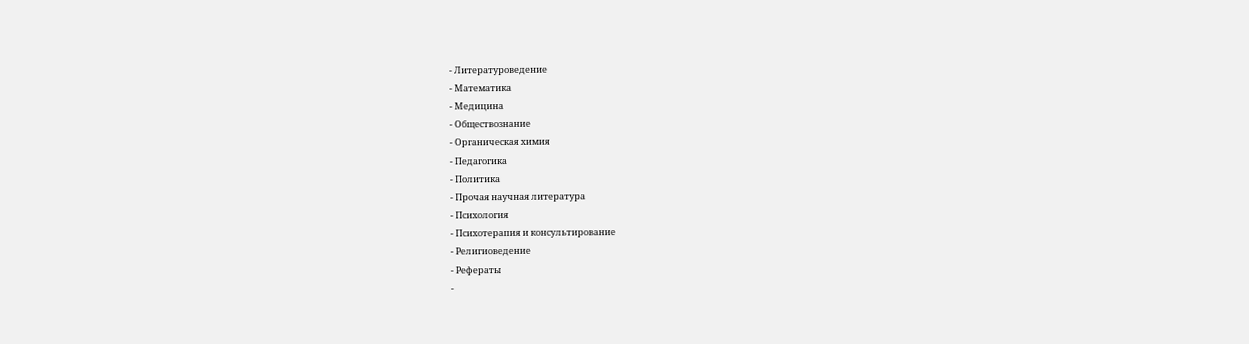- Литературоведение
- Математика
- Медицина
- Обществознание
- Органическая химия
- Педагогика
- Политика
- Прочая научная литература
- Психология
- Психотерапия и консультирование
- Религиоведение
- Рефераты
-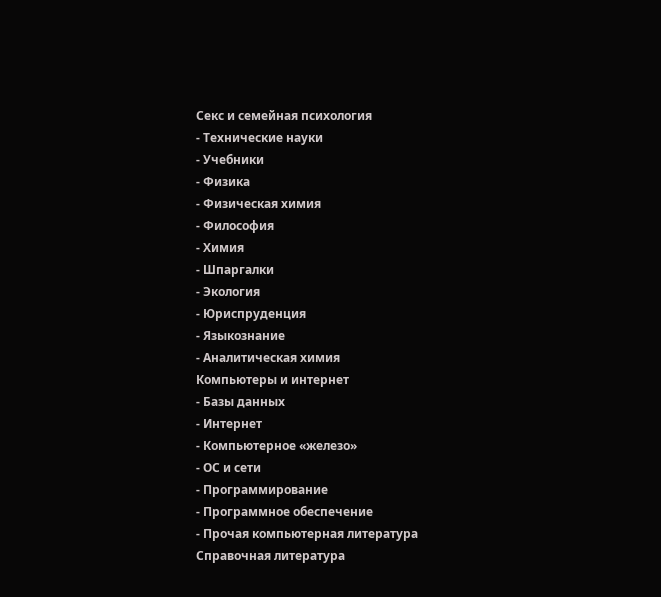Секс и семейная психология
- Технические науки
- Учебники
- Физика
- Физическая химия
- Философия
- Химия
- Шпаргалки
- Экология
- Юриспруденция
- Языкознание
- Аналитическая химия
Компьютеры и интернет
- Базы данных
- Интернет
- Компьютерное «железо»
- ОС и сети
- Программирование
- Программное обеспечение
- Прочая компьютерная литература
Справочная литература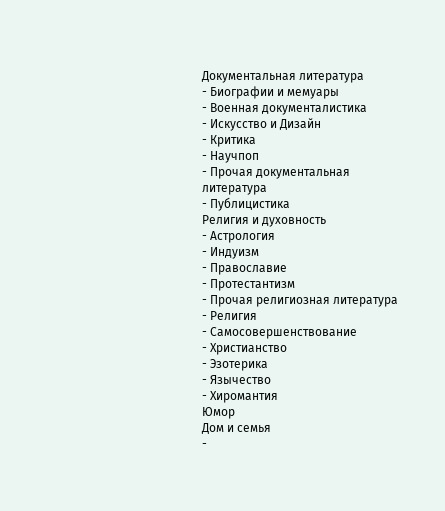Документальная литература
- Биографии и мемуары
- Военная документалистика
- Искусство и Дизайн
- Критика
- Научпоп
- Прочая документальная литература
- Публицистика
Религия и духовность
- Астрология
- Индуизм
- Православие
- Протестантизм
- Прочая религиозная литература
- Религия
- Самосовершенствование
- Христианство
- Эзотерика
- Язычество
- Хиромантия
Юмор
Дом и семья
-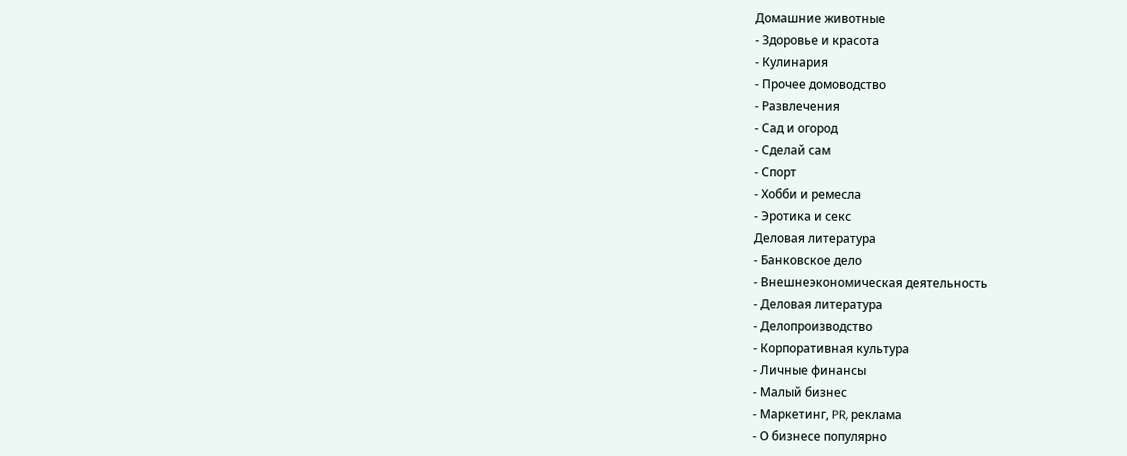Домашние животные
- Здоровье и красота
- Кулинария
- Прочее домоводство
- Развлечения
- Сад и огород
- Сделай сам
- Спорт
- Хобби и ремесла
- Эротика и секс
Деловая литература
- Банковское дело
- Внешнеэкономическая деятельность
- Деловая литература
- Делопроизводство
- Корпоративная культура
- Личные финансы
- Малый бизнес
- Маркетинг, PR, реклама
- О бизнесе популярно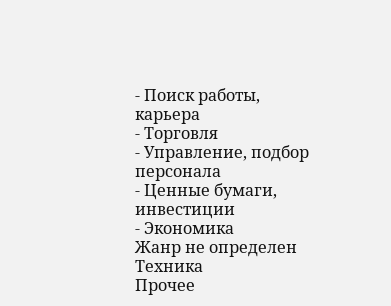- Поиск работы, карьера
- Торговля
- Управление, подбор персонала
- Ценные бумаги, инвестиции
- Экономика
Жанр не определен
Техника
Прочее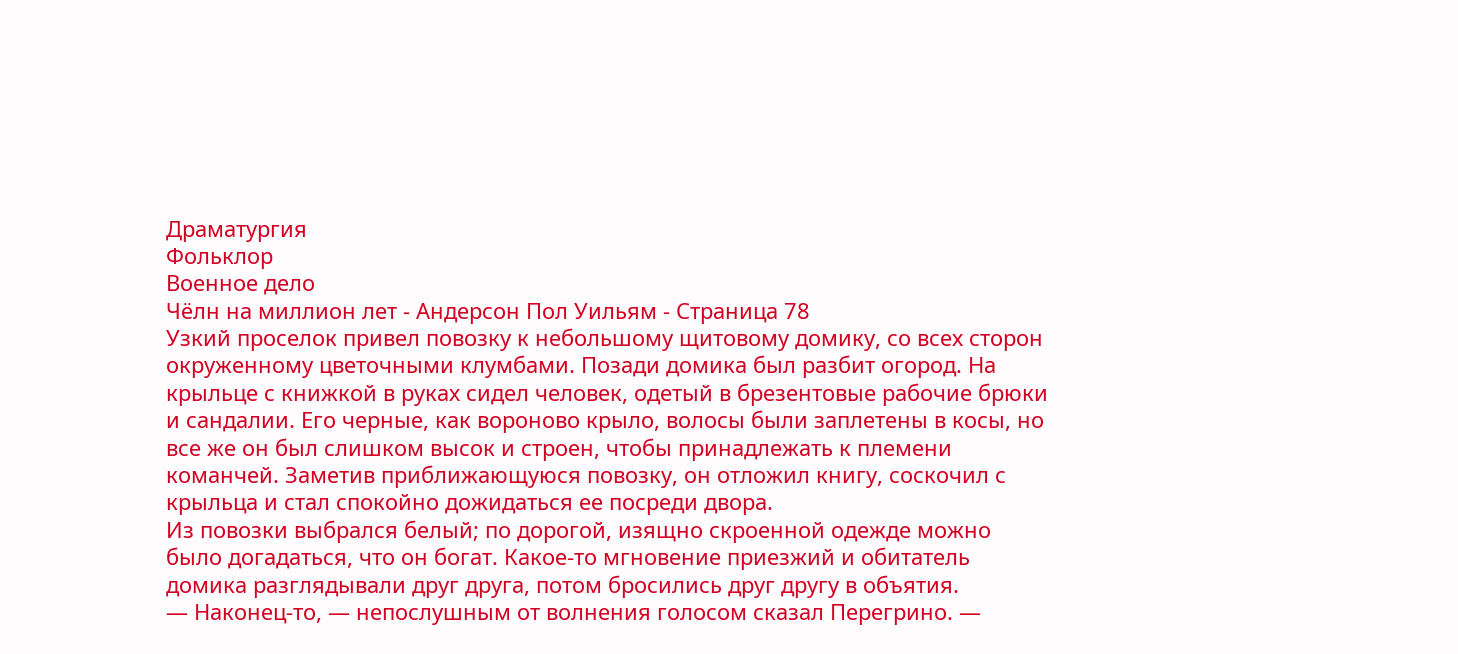Драматургия
Фольклор
Военное дело
Чёлн на миллион лет - Андерсон Пол Уильям - Страница 78
Узкий проселок привел повозку к небольшому щитовому домику, со всех сторон окруженному цветочными клумбами. Позади домика был разбит огород. На крыльце с книжкой в руках сидел человек, одетый в брезентовые рабочие брюки и сандалии. Его черные, как вороново крыло, волосы были заплетены в косы, но все же он был слишком высок и строен, чтобы принадлежать к племени команчей. Заметив приближающуюся повозку, он отложил книгу, соскочил с крыльца и стал спокойно дожидаться ее посреди двора.
Из повозки выбрался белый; по дорогой, изящно скроенной одежде можно было догадаться, что он богат. Какое-то мгновение приезжий и обитатель домика разглядывали друг друга, потом бросились друг другу в объятия.
— Наконец-то, — непослушным от волнения голосом сказал Перегрино. —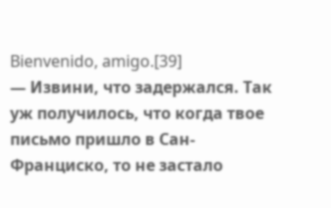Bienvenido, amigo.[39]
— Извини, что задержался. Так уж получилось, что когда твое письмо пришло в Сан-Франциско, то не застало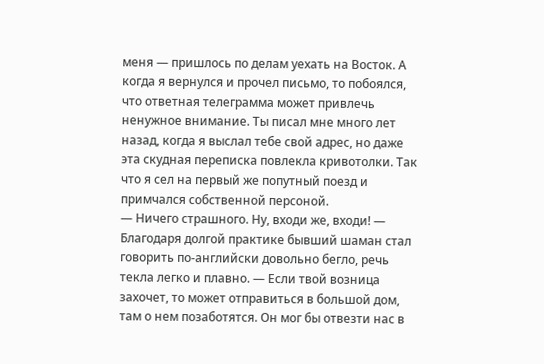меня — пришлось по делам уехать на Восток. А когда я вернулся и прочел письмо, то побоялся, что ответная телеграмма может привлечь ненужное внимание. Ты писал мне много лет назад, когда я выслал тебе свой адрес, но даже эта скудная переписка повлекла кривотолки. Так что я сел на первый же попутный поезд и примчался собственной персоной.
— Ничего страшного. Ну, входи же, входи! — Благодаря долгой практике бывший шаман стал говорить по-английски довольно бегло, речь текла легко и плавно. — Если твой возница захочет, то может отправиться в большой дом, там о нем позаботятся. Он мог бы отвезти нас в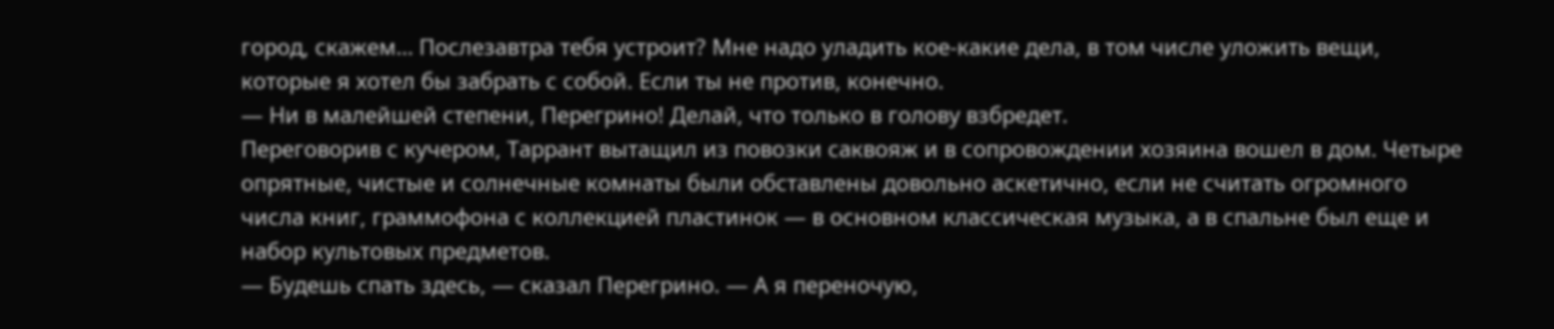город, скажем… Послезавтра тебя устроит? Мне надо уладить кое-какие дела, в том числе уложить вещи, которые я хотел бы забрать с собой. Если ты не против, конечно.
— Ни в малейшей степени, Перегрино! Делай, что только в голову взбредет.
Переговорив с кучером, Таррант вытащил из повозки саквояж и в сопровождении хозяина вошел в дом. Четыре опрятные, чистые и солнечные комнаты были обставлены довольно аскетично, если не считать огромного числа книг, граммофона с коллекцией пластинок — в основном классическая музыка, а в спальне был еще и набор культовых предметов.
— Будешь спать здесь, — сказал Перегрино. — А я переночую,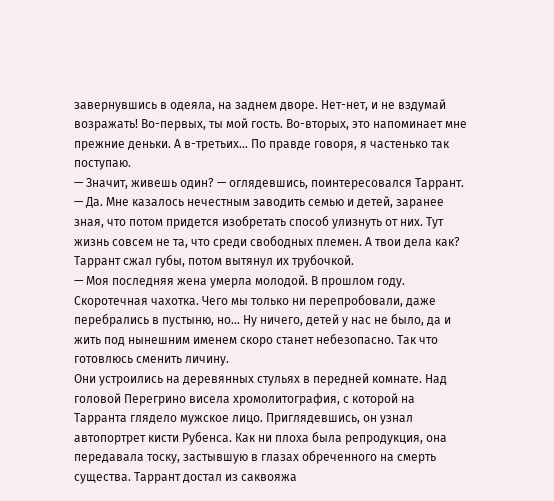завернувшись в одеяла, на заднем дворе. Нет-нет, и не вздумай возражать! Во-первых, ты мой гость. Во-вторых, это напоминает мне прежние деньки. А в-третьих… По правде говоря, я частенько так поступаю.
— Значит, живешь один? — оглядевшись, поинтересовался Таррант.
— Да. Мне казалось нечестным заводить семью и детей, заранее зная, что потом придется изобретать способ улизнуть от них. Тут жизнь совсем не та, что среди свободных племен. А твои дела как?
Таррант сжал губы, потом вытянул их трубочкой.
— Моя последняя жена умерла молодой. В прошлом году. Скоротечная чахотка. Чего мы только ни перепробовали, даже перебрались в пустыню, но… Ну ничего, детей у нас не было, да и жить под нынешним именем скоро станет небезопасно. Так что готовлюсь сменить личину.
Они устроились на деревянных стульях в передней комнате. Над головой Перегрино висела хромолитография, с которой на Тарранта глядело мужское лицо. Приглядевшись, он узнал автопортрет кисти Рубенса. Как ни плоха была репродукция, она передавала тоску, застывшую в глазах обреченного на смерть существа. Таррант достал из саквояжа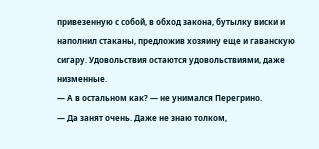привезенную с собой, в обход закона, бутылку виски и наполнил стаканы, предложив хозяину еще и гаванскую сигару. Удовольствия остаются удовольствиями, даже низменные.
— А в остальном как? — не унимался Перегрино.
— Да занят очень. Даже не знаю толком,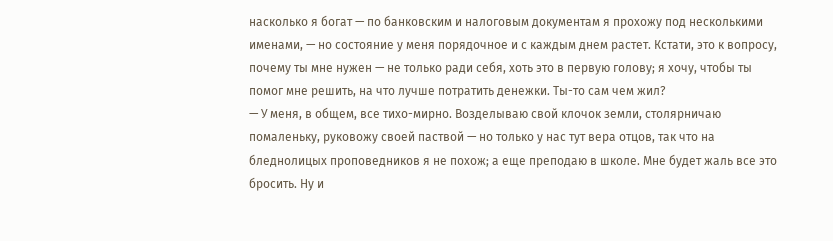насколько я богат — по банковским и налоговым документам я прохожу под несколькими именами, — но состояние у меня порядочное и с каждым днем растет. Кстати, это к вопросу, почему ты мне нужен — не только ради себя, хоть это в первую голову; я хочу, чтобы ты помог мне решить, на что лучше потратить денежки. Ты-то сам чем жил?
— У меня, в общем, все тихо-мирно. Возделываю свой клочок земли, столярничаю помаленьку, руковожу своей паствой — но только у нас тут вера отцов, так что на бледнолицых проповедников я не похож; а еще преподаю в школе. Мне будет жаль все это бросить. Ну и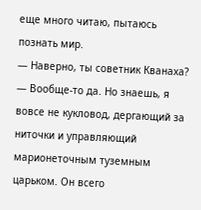еще много читаю, пытаюсь познать мир.
— Наверно, ты советник Кванаха?
— Вообще-то да. Но знаешь, я вовсе не кукловод, дергающий за ниточки и управляющий марионеточным туземным царьком. Он всего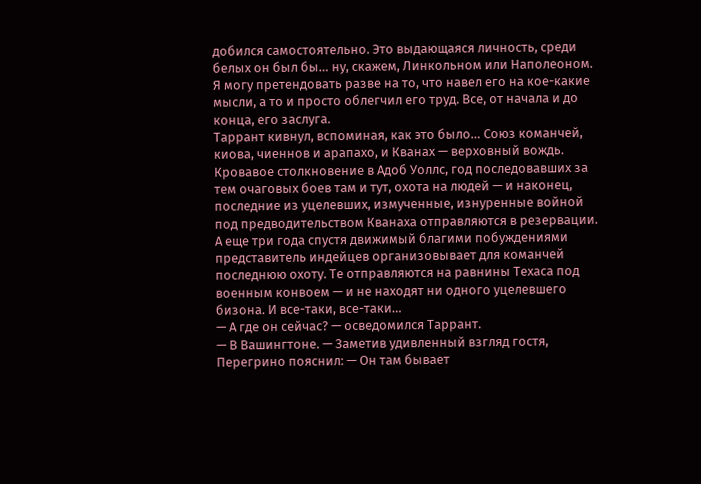добился самостоятельно. Это выдающаяся личность, среди белых он был бы… ну, скажем, Линкольном или Наполеоном. Я могу претендовать разве на то, что навел его на кое-какие мысли, а то и просто облегчил его труд. Все, от начала и до конца, его заслуга.
Таррант кивнул, вспоминая, как это было… Союз команчей, киова, чиеннов и арапахо, и Кванах — верховный вождь. Кровавое столкновение в Адоб Уоллс, год последовавших за тем очаговых боев там и тут, охота на людей — и наконец, последние из уцелевших, измученные, изнуренные войной под предводительством Кванаха отправляются в резервации. А еще три года спустя движимый благими побуждениями представитель индейцев организовывает для команчей последнюю охоту. Те отправляются на равнины Техаса под военным конвоем — и не находят ни одного уцелевшего бизона. И все-таки, все-таки…
— А где он сейчас? — осведомился Таррант.
— В Вашингтоне. — Заметив удивленный взгляд гостя, Перегрино пояснил: — Он там бывает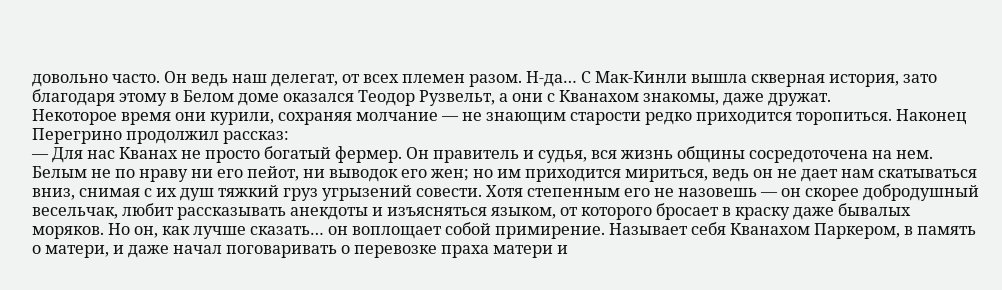довольно часто. Он ведь наш делегат, от всех племен разом. Н-да… С Мак-Кинли вышла скверная история, зато благодаря этому в Белом доме оказался Теодор Рузвельт, а они с Кванахом знакомы, даже дружат.
Некоторое время они курили, сохраняя молчание — не знающим старости редко приходится торопиться. Наконец Перегрино продолжил рассказ:
— Для нас Кванах не просто богатый фермер. Он правитель и судья, вся жизнь общины сосредоточена на нем. Белым не по нраву ни его пейот, ни выводок его жен; но им приходится мириться, ведь он не дает нам скатываться вниз, снимая с их душ тяжкий груз угрызений совести. Хотя степенным его не назовешь — он скорее добродушный весельчак, любит рассказывать анекдоты и изъясняться языком, от которого бросает в краску даже бывалых моряков. Но он, как лучше сказать… он воплощает собой примирение. Называет себя Кванахом Паркером, в память о матери, и даже начал поговаривать о перевозке праха матери и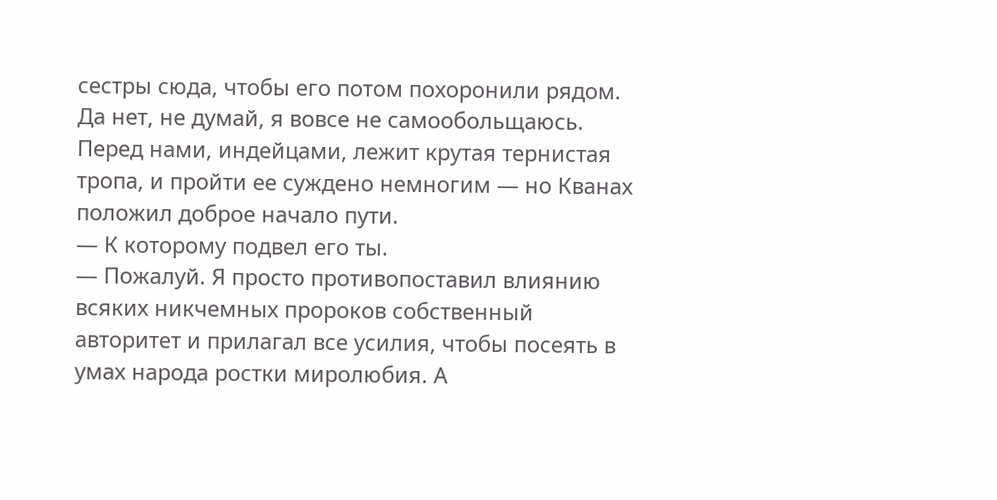сестры сюда, чтобы его потом похоронили рядом. Да нет, не думай, я вовсе не самообольщаюсь. Перед нами, индейцами, лежит крутая тернистая тропа, и пройти ее суждено немногим — но Кванах положил доброе начало пути.
— К которому подвел его ты.
— Пожалуй. Я просто противопоставил влиянию всяких никчемных пророков собственный авторитет и прилагал все усилия, чтобы посеять в умах народа ростки миролюбия. А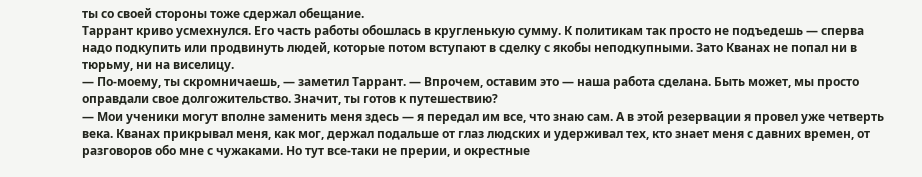ты со своей стороны тоже сдержал обещание.
Таррант криво усмехнулся. Его часть работы обошлась в кругленькую сумму. К политикам так просто не подъедешь — сперва надо подкупить или продвинуть людей, которые потом вступают в сделку с якобы неподкупными. Зато Кванах не попал ни в тюрьму, ни на виселицу.
— По-моему, ты скромничаешь, — заметил Таррант. — Впрочем, оставим это — наша работа сделана. Быть может, мы просто оправдали свое долгожительство. Значит, ты готов к путешествию?
— Мои ученики могут вполне заменить меня здесь — я передал им все, что знаю сам. А в этой резервации я провел уже четверть века. Кванах прикрывал меня, как мог, держал подальше от глаз людских и удерживал тех, кто знает меня с давних времен, от разговоров обо мне с чужаками. Но тут все-таки не прерии, и окрестные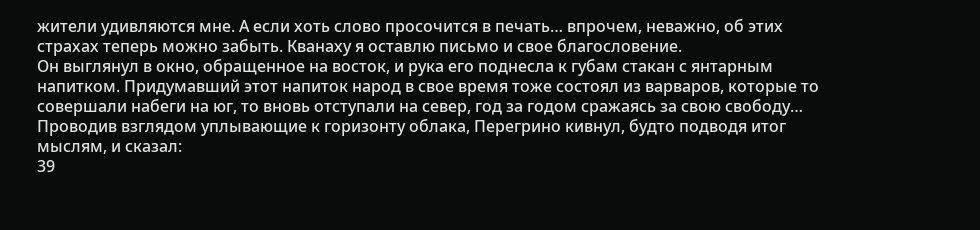жители удивляются мне. А если хоть слово просочится в печать… впрочем, неважно, об этих страхах теперь можно забыть. Кванаху я оставлю письмо и свое благословение.
Он выглянул в окно, обращенное на восток, и рука его поднесла к губам стакан с янтарным напитком. Придумавший этот напиток народ в свое время тоже состоял из варваров, которые то совершали набеги на юг, то вновь отступали на север, год за годом сражаясь за свою свободу… Проводив взглядом уплывающие к горизонту облака, Перегрино кивнул, будто подводя итог мыслям, и сказал:
39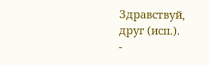Здравствуй, друг (исп.).
-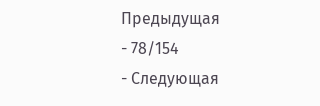Предыдущая
- 78/154
- Следующая